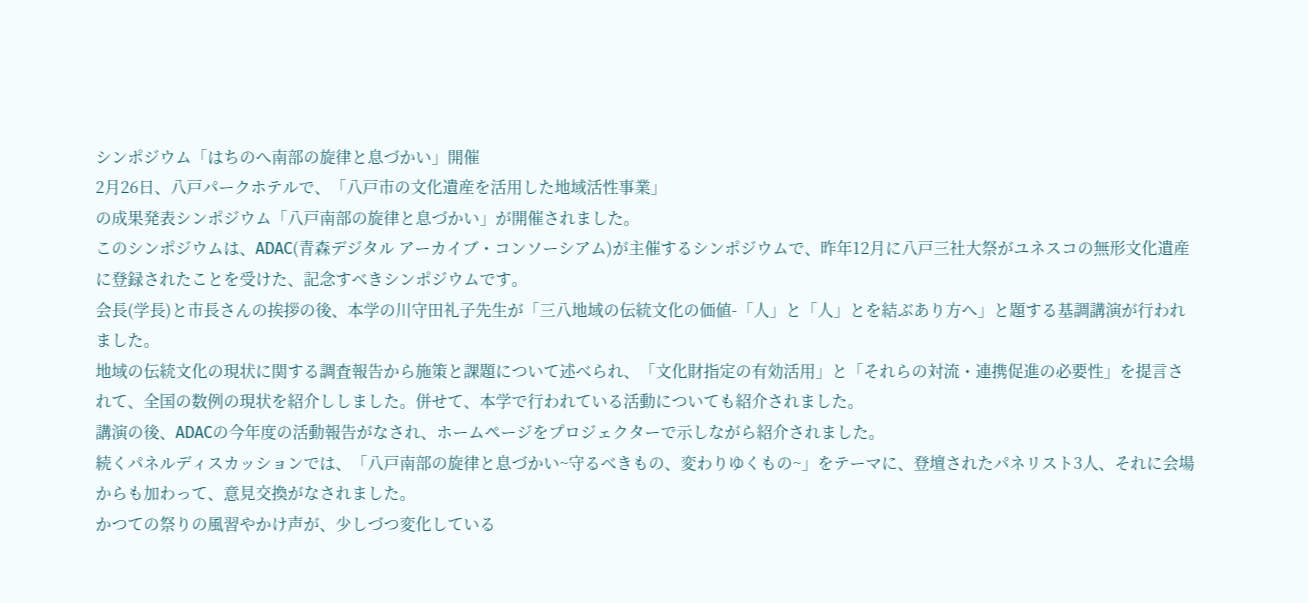シンポジウム「はちのへ南部の旋律と息づかい」開催
2月26日、八戸パークホテルで、「八戸市の文化遺産を活用した地域活性事業」
の成果発表シンポジウム「八戸南部の旋律と息づかい」が開催されました。
このシンポジウムは、ADAC(青森デジタル アーカイブ・コンソーシアム)が主催するシンポジウムで、昨年12月に八戸三社大祭がユネスコの無形文化遺産に登録されたことを受けた、記念すべきシンポジウムです。
会長(学長)と市長さんの挨拶の後、本学の川守田礼子先生が「三八地域の伝統文化の価値-「人」と「人」とを結ぶあり方へ」と題する基調講演が行われました。
地域の伝統文化の現状に関する調査報告から施策と課題について述べられ、「文化財指定の有効活用」と「それらの対流・連携促進の必要性」を提言されて、全国の数例の現状を紹介ししました。併せて、本学で行われている活動についても紹介されました。
講演の後、ADACの今年度の活動報告がなされ、ホームページをプロジェクターで示しながら紹介されました。
続くパネルディスカッションでは、「八戸南部の旋律と息づかい~守るべきもの、変わりゆくもの~」をテーマに、登壇されたパネリスト3人、それに会場からも加わって、意見交換がなされました。
かつての祭りの風習やかけ声が、少しづつ変化している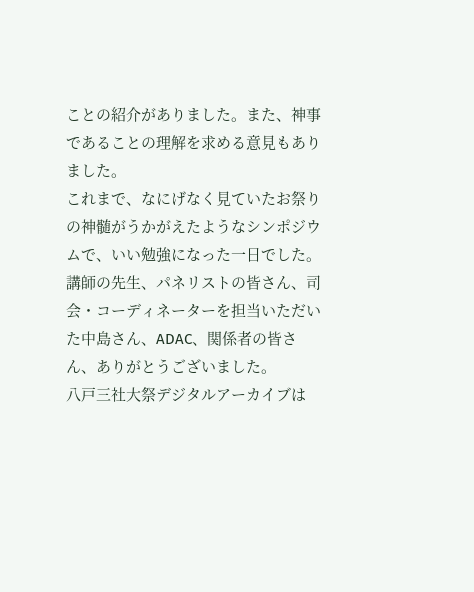ことの紹介がありました。また、神事であることの理解を求める意見もありました。
これまで、なにげなく見ていたお祭りの神髄がうかがえたようなシンポジウムで、いい勉強になった一日でした。
講師の先生、パネリストの皆さん、司会・コーディネーターを担当いただいた中島さん、ADAC、関係者の皆さん、ありがとうございました。
八戸三社大祭デジタルアーカイブは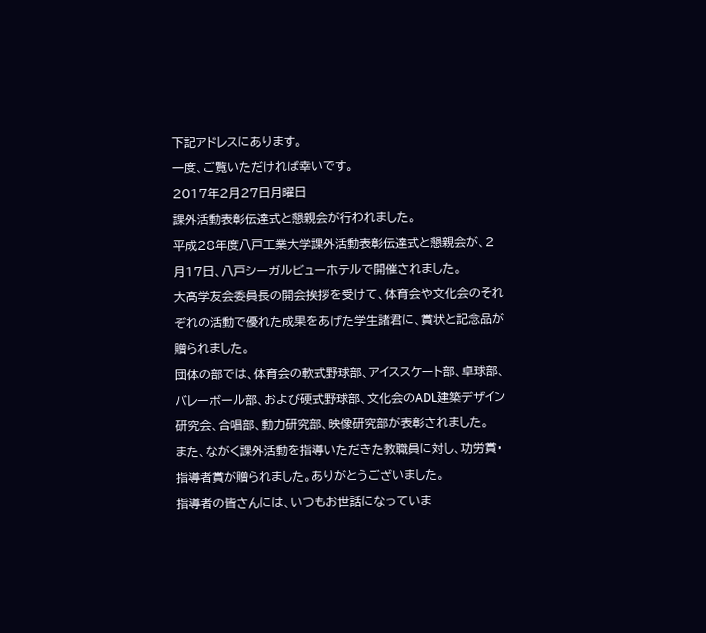下記アドレスにあります。
一度、ご覧いただければ幸いです。
2017年2月27日月曜日
課外活動表彰伝達式と懇親会が行われました。
平成28年度八戸工業大学課外活動表彰伝達式と懇親会が、2月17日、八戸シーガルビューホテルで開催されました。
大髙学友会委員長の開会挨拶を受けて、体育会や文化会のそれぞれの活動で優れた成果をあげた学生諸君に、賞状と記念品が贈られました。
団体の部では、体育会の軟式野球部、アイススケート部、卓球部、バレーボール部、および硬式野球部、文化会のADL建築デザイン研究会、合唱部、動力研究部、映像研究部が表彰されました。
また、ながく課外活動を指導いただきた教職員に対し、功労賞・指導者賞が贈られました。ありがとうございました。
指導者の皆さんには、いつもお世話になっていま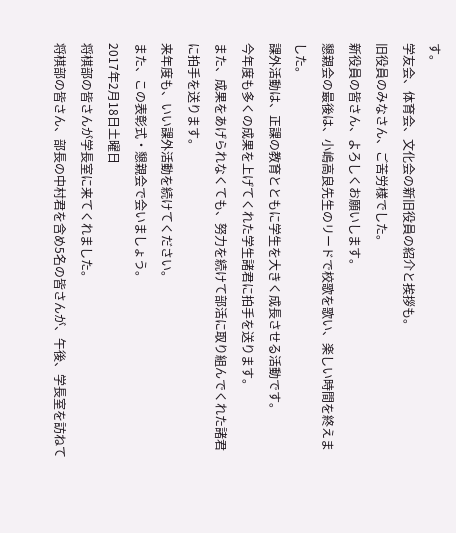す。
学友会、体育会、文化会の新旧役員の紹介と挨拶も。
旧役員のみなさん、ご苦労様でした。
新役員の皆さん、よろしくお願いします。
懇親会の最後は、小嶋高良先生のリードで校歌を歌い、楽しい時間を終えました。
課外活動は、正課の教育とともに学生を大きく成長させる活動です。
今年度も多くの成果を上げてくれた学生諸君に拍手を送ります。
また、成果をあげられなくても、努力を続けて部活に取り組んでくれた諸君に拍手を送ります。
来年度も、いい課外活動を続けてください。
また、この表彰式・懇親会で会いましょう。
2017年2月18日土曜日
将棋部の皆さんが学長室に来てくれました。
将棋部の皆さん、部長の中村君を含め5名の皆さんが、午後、学長室を訪ねて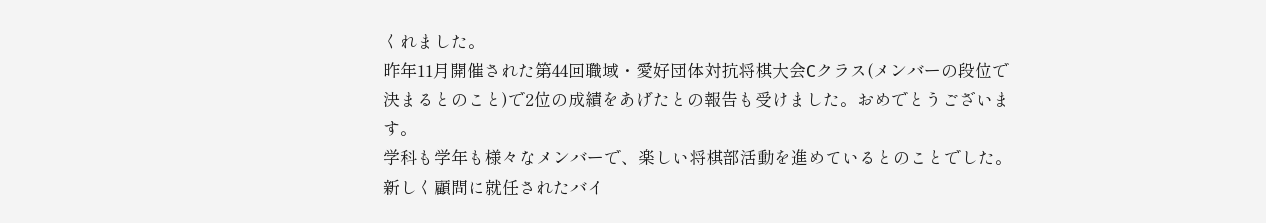くれました。
昨年11月開催された第44回職域・愛好団体対抗将棋大会Cクラス(メンバーの段位で決まるとのこと)で2位の成績をあげたとの報告も受けました。おめでとうございます。
学科も学年も様々なメンバーで、楽しい将棋部活動を進めているとのことでした。
新しく顧問に就任されたバイ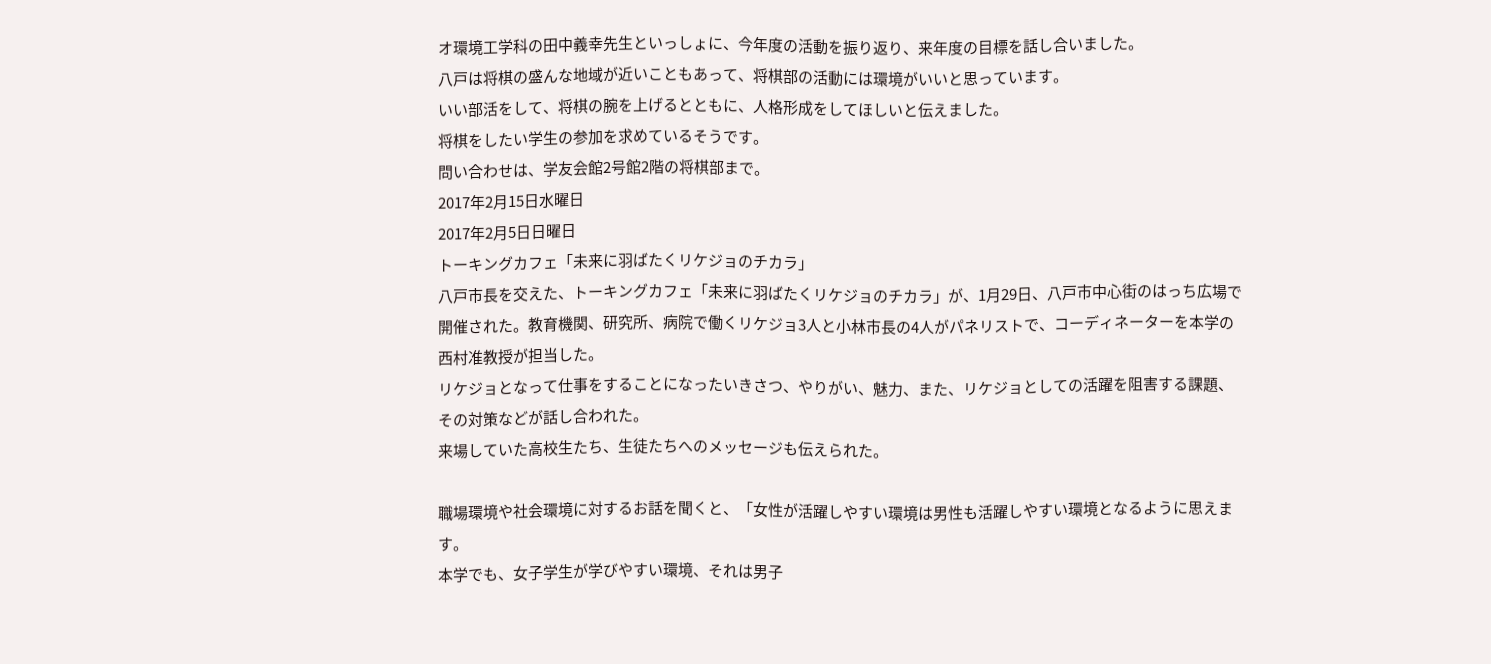オ環境工学科の田中義幸先生といっしょに、今年度の活動を振り返り、来年度の目標を話し合いました。
八戸は将棋の盛んな地域が近いこともあって、将棋部の活動には環境がいいと思っています。
いい部活をして、将棋の腕を上げるとともに、人格形成をしてほしいと伝えました。
将棋をしたい学生の参加を求めているそうです。
問い合わせは、学友会館2号館2階の将棋部まで。
2017年2月15日水曜日
2017年2月5日日曜日
トーキングカフェ「未来に羽ばたくリケジョのチカラ」
八戸市長を交えた、トーキングカフェ「未来に羽ばたくリケジョのチカラ」が、1月29日、八戸市中心街のはっち広場で開催された。教育機関、研究所、病院で働くリケジョ3人と小林市長の4人がパネリストで、コーディネーターを本学の西村准教授が担当した。
リケジョとなって仕事をすることになったいきさつ、やりがい、魅力、また、リケジョとしての活躍を阻害する課題、その対策などが話し合われた。
来場していた高校生たち、生徒たちへのメッセージも伝えられた。

職場環境や社会環境に対するお話を聞くと、「女性が活躍しやすい環境は男性も活躍しやすい環境となるように思えます。
本学でも、女子学生が学びやすい環境、それは男子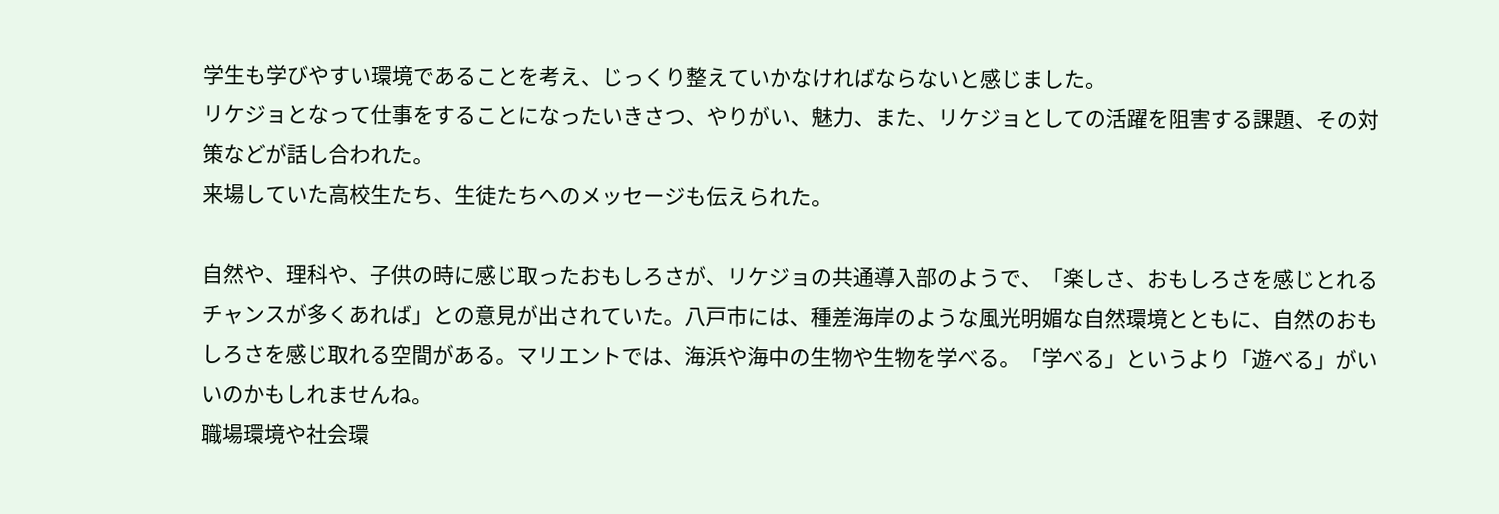学生も学びやすい環境であることを考え、じっくり整えていかなければならないと感じました。
リケジョとなって仕事をすることになったいきさつ、やりがい、魅力、また、リケジョとしての活躍を阻害する課題、その対策などが話し合われた。
来場していた高校生たち、生徒たちへのメッセージも伝えられた。

自然や、理科や、子供の時に感じ取ったおもしろさが、リケジョの共通導入部のようで、「楽しさ、おもしろさを感じとれるチャンスが多くあれば」との意見が出されていた。八戸市には、種差海岸のような風光明媚な自然環境とともに、自然のおもしろさを感じ取れる空間がある。マリエントでは、海浜や海中の生物や生物を学べる。「学べる」というより「遊べる」がいいのかもしれませんね。
職場環境や社会環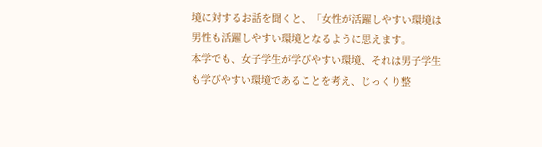境に対するお話を聞くと、「女性が活躍しやすい環境は男性も活躍しやすい環境となるように思えます。
本学でも、女子学生が学びやすい環境、それは男子学生も学びやすい環境であることを考え、じっくり整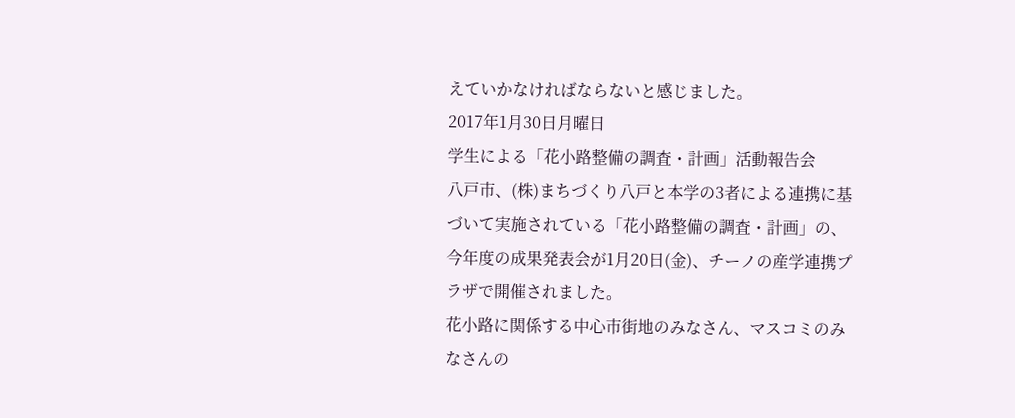えていかなければならないと感じました。
2017年1月30日月曜日
学生による「花小路整備の調査・計画」活動報告会
八戸市、(株)まちづくり八戸と本学の3者による連携に基づいて実施されている「花小路整備の調査・計画」の、今年度の成果発表会が1月20日(金)、チーノの産学連携プラザで開催されました。
花小路に関係する中心市街地のみなさん、マスコミのみなさんの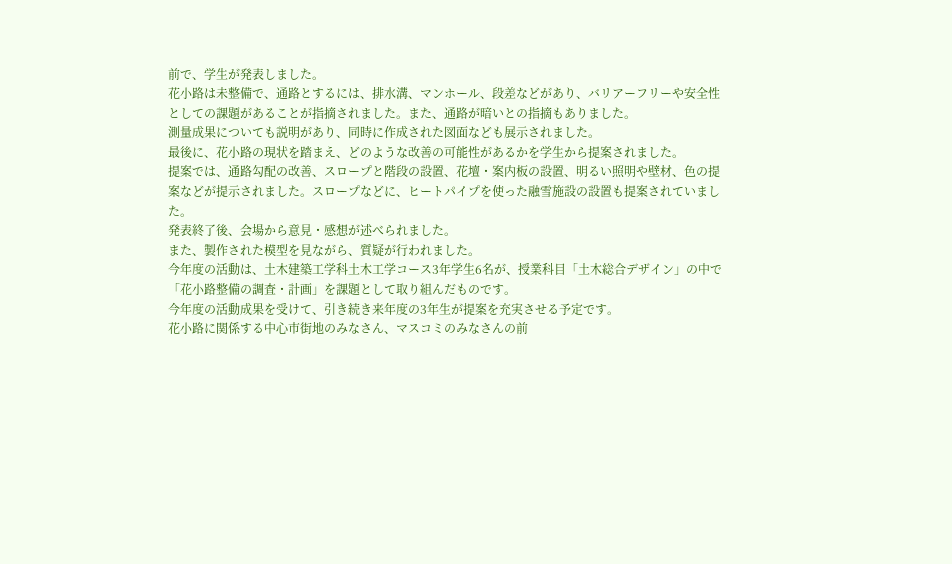前で、学生が発表しました。
花小路は未整備で、通路とするには、排水溝、マンホール、段差などがあり、バリアーフリーや安全性としての課題があることが指摘されました。また、通路が暗いとの指摘もありました。
測量成果についても説明があり、同時に作成された図面なども展示されました。
最後に、花小路の現状を踏まえ、どのような改善の可能性があるかを学生から提案されました。
提案では、通路勾配の改善、スロープと階段の設置、花壇・案内板の設置、明るい照明や壁材、色の提案などが提示されました。スロープなどに、ヒートパイプを使った融雪施設の設置も提案されていました。
発表終了後、会場から意見・感想が述べられました。
また、製作された模型を見ながら、質疑が行われました。
今年度の活動は、土木建築工学科土木工学コース3年学生6名が、授業科目「土木総合デザイン」の中で「花小路整備の調査・計画」を課題として取り組んだものです。
今年度の活動成果を受けて、引き続き来年度の3年生が提案を充実させる予定です。
花小路に関係する中心市街地のみなさん、マスコミのみなさんの前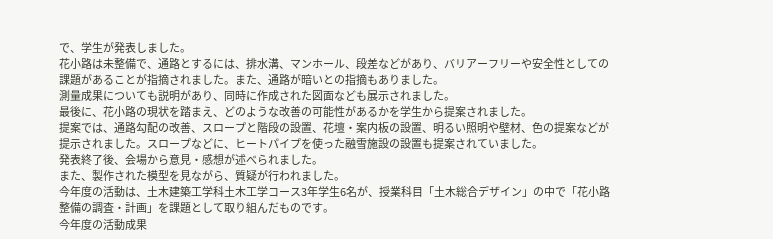で、学生が発表しました。
花小路は未整備で、通路とするには、排水溝、マンホール、段差などがあり、バリアーフリーや安全性としての課題があることが指摘されました。また、通路が暗いとの指摘もありました。
測量成果についても説明があり、同時に作成された図面なども展示されました。
最後に、花小路の現状を踏まえ、どのような改善の可能性があるかを学生から提案されました。
提案では、通路勾配の改善、スロープと階段の設置、花壇・案内板の設置、明るい照明や壁材、色の提案などが提示されました。スロープなどに、ヒートパイプを使った融雪施設の設置も提案されていました。
発表終了後、会場から意見・感想が述べられました。
また、製作された模型を見ながら、質疑が行われました。
今年度の活動は、土木建築工学科土木工学コース3年学生6名が、授業科目「土木総合デザイン」の中で「花小路整備の調査・計画」を課題として取り組んだものです。
今年度の活動成果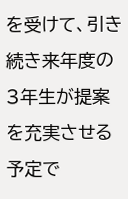を受けて、引き続き来年度の3年生が提案を充実させる予定で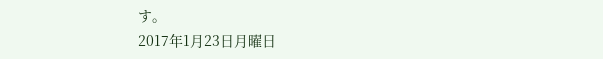す。
2017年1月23日月曜日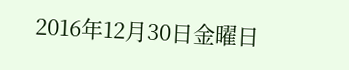2016年12月30日金曜日